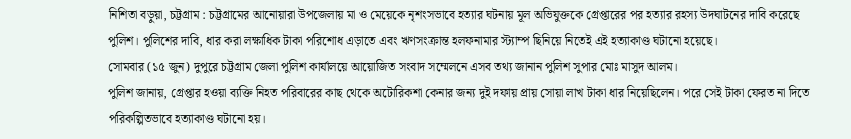নিশিতা বড়ুয়া, চট্টগ্রাম : চট্টগ্রামের আনোয়ারা উপজেলায় মা ও মেয়েকে নৃশংসভাবে হত্যার ঘটনায় মূল অভিযুক্তকে গ্রেপ্তারের পর হত্যার রহস্য উদঘাটনের দাবি করেছে পুলিশ। পুলিশের দাবি, ধার করা লক্ষাধিক টাকা পরিশোধ এড়াতে এবং ঋণসংক্রান্ত হলফনামার স্ট্যাম্প ছিনিয়ে নিতেই এই হত্যাকাণ্ড ঘটানো হয়েছে।
সোমবার (১৫ জুন) দুপুরে চট্টগ্রাম জেলা পুলিশ কার্যালয়ে আয়োজিত সংবাদ সম্মেলনে এসব তথ্য জানান পুলিশ সুপার মোঃ মাসুদ আলম।
পুলিশ জানায়, গ্রেপ্তার হওয়া ব্যক্তি নিহত পরিবারের কাছ থেকে অটোরিকশা কেনার জন্য দুই দফায় প্রায় সোয়া লাখ টাকা ধার নিয়েছিলেন। পরে সেই টাকা ফেরত না দিতে পরিকল্পিতভাবে হত্যাকাণ্ড ঘটানো হয়।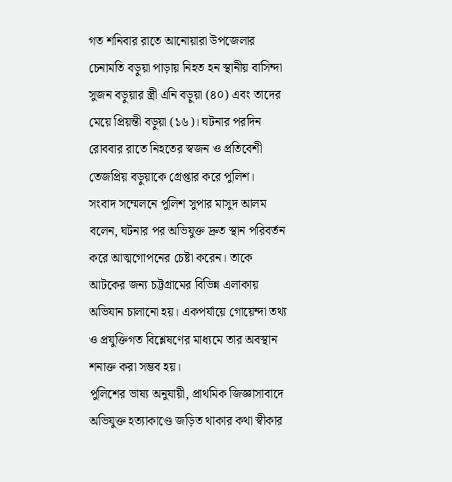গত শনিবার রাতে আনোয়ারা উপজেলার চেনামতি বড়ুয়া পাড়ায় নিহত হন স্থানীয় বাসিন্দা সুজন বড়ুয়ার স্ত্রী এনি বড়ুয়া (৪০) এবং তাদের মেয়ে প্রিয়ন্তী বড়ুয়া (১৬)। ঘটনার পরদিন রোববার রাতে নিহতের স্বজন ও প্রতিবেশী তেজপ্রিয় বড়ুয়াকে গ্রেপ্তার করে পুলিশ।
সংবাদ সম্মেলনে পুলিশ সুপার মাসুদ আলম বলেন, ঘটনার পর অভিযুক্ত দ্রুত স্থান পরিবর্তন করে আত্মগোপনের চেষ্টা করেন। তাকে আটকের জন্য চট্টগ্রামের বিভিন্ন এলাকায় অভিযান চালানো হয়। একপর্যায়ে গোয়েন্দা তথ্য ও প্রযুক্তিগত বিশ্লেষণের মাধ্যমে তার অবস্থান শনাক্ত করা সম্ভব হয়।
পুলিশের ভাষ্য অনুযায়ী, প্রাথমিক জিজ্ঞাসাবাদে অভিযুক্ত হত্যাকাণ্ডে জড়িত থাকার কথা স্বীকার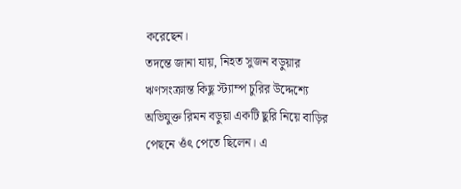করেছেন।
তদন্তে জানা যায়, নিহত সুজন বড়ুয়ার ঋণসংক্রান্ত কিছু স্ট্যাম্প চুরির উদ্দেশ্যে অভিযুক্ত রিমন বড়ুয়া একটি ছুরি নিয়ে বাড়ির পেছনে ওঁৎ পেতে ছিলেন। এ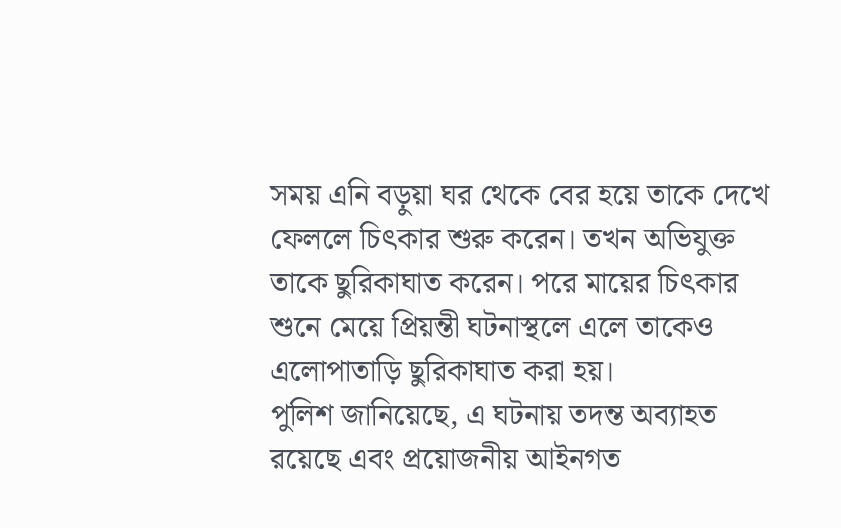সময় এনি বড়ুয়া ঘর থেকে বের হয়ে তাকে দেখে ফেললে চিৎকার শুরু করেন। তখন অভিযুক্ত তাকে ছুরিকাঘাত করেন। পরে মায়ের চিৎকার শুনে মেয়ে প্রিয়ন্তী ঘটনাস্থলে এলে তাকেও এলোপাতাড়ি ছুরিকাঘাত করা হয়।
পুলিশ জানিয়েছে, এ ঘটনায় তদন্ত অব্যাহত রয়েছে এবং প্রয়োজনীয় আইনগত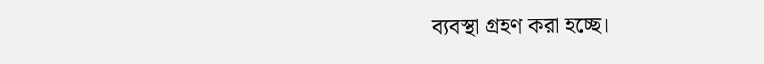ব্যবস্থা গ্রহণ করা হচ্ছে।